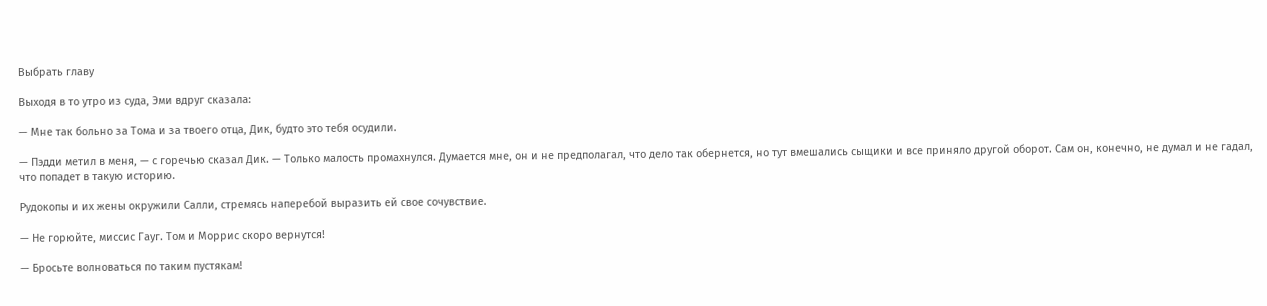Выбрать главу

Выходя в то утро из суда, Эми вдруг сказала:

— Мне так больно за Тома и за твоего отца, Дик, будто это тебя осудили.

— Пэдди метил в меня, — с горечью сказал Дик. — Только малость промахнулся. Думается мне, он и не предполагал, что дело так обернется, но тут вмешались сыщики и все приняло другой оборот. Сам он, конечно, не думал и не гадал, что попадет в такую историю.

Рудокопы и их жены окружили Салли, стремясь наперебой выразить ей свое сочувствие.

— Не горюйте, миссис Гауг. Том и Моррис скоро вернутся!

— Бросьте волноваться по таким пустякам!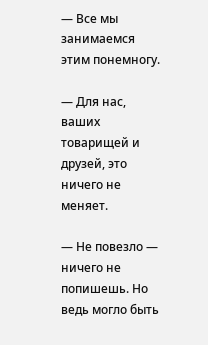— Все мы занимаемся этим понемногу.

— Для нас, ваших товарищей и друзей, это ничего не меняет.

— Не повезло — ничего не попишешь. Но ведь могло быть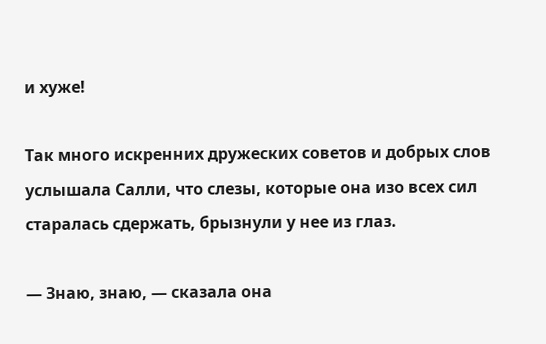и хуже!

Так много искренних дружеских советов и добрых слов услышала Салли, что слезы, которые она изо всех сил старалась сдержать, брызнули у нее из глаз.

— Знаю, знаю, — сказала она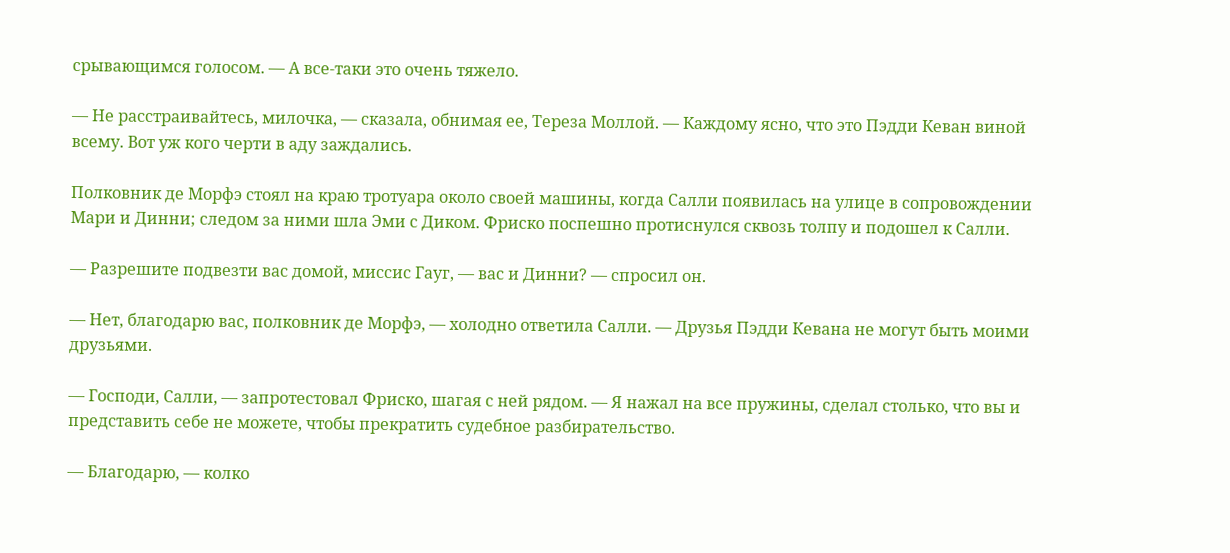срывающимся голосом. — А все-таки это очень тяжело.

— Не расстраивайтесь, милочка, — сказала, обнимая ее, Тереза Моллой. — Каждому ясно, что это Пэдди Кеван виной всему. Вот уж кого черти в аду заждались.

Полковник де Морфэ стоял на краю тротуара около своей машины, когда Салли появилась на улице в сопровождении Мари и Динни; следом за ними шла Эми с Диком. Фриско поспешно протиснулся сквозь толпу и подошел к Салли.

— Разрешите подвезти вас домой, миссис Гауг, — вас и Динни? — спросил он.

— Нет, благодарю вас, полковник де Морфэ, — холодно ответила Салли. — Друзья Пэдди Кевана не могут быть моими друзьями.

— Господи, Салли, — запротестовал Фриско, шагая с ней рядом. — Я нажал на все пружины, сделал столько, что вы и представить себе не можете, чтобы прекратить судебное разбирательство.

— Благодарю, — колко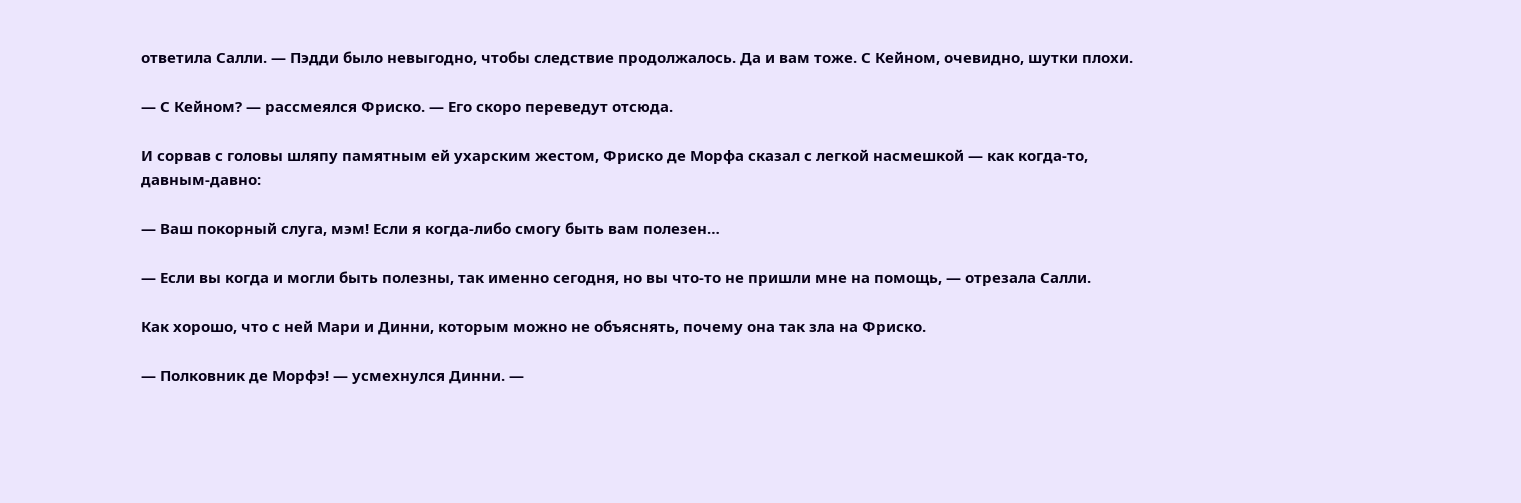ответила Салли. — Пэдди было невыгодно, чтобы следствие продолжалось. Да и вам тоже. С Кейном, очевидно, шутки плохи.

— С Кейном? — рассмеялся Фриско. — Его скоро переведут отсюда.

И сорвав с головы шляпу памятным ей ухарским жестом, Фриско де Морфа сказал с легкой насмешкой — как когда-то, давным-давно:

— Ваш покорный слуга, мэм! Если я когда-либо смогу быть вам полезен…

— Если вы когда и могли быть полезны, так именно сегодня, но вы что-то не пришли мне на помощь, — отрезала Салли.

Как хорошо, что с ней Мари и Динни, которым можно не объяснять, почему она так зла на Фриско.

— Полковник де Морфэ! — усмехнулся Динни. —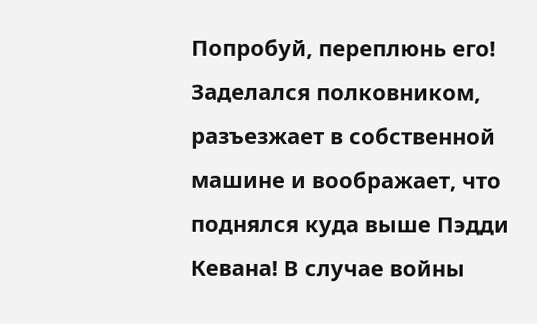Попробуй, переплюнь его! Заделался полковником, разъезжает в собственной машине и воображает, что поднялся куда выше Пэдди Кевана! В случае войны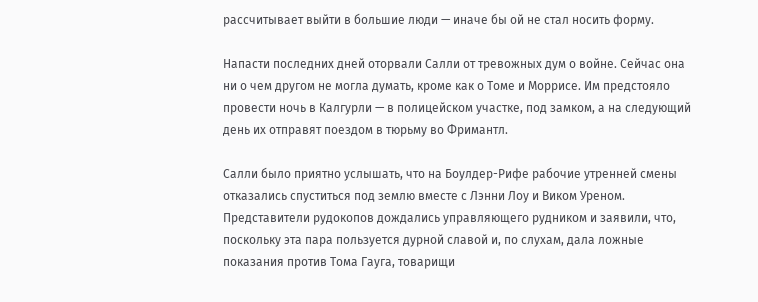рассчитывает выйти в большие люди — иначе бы ой не стал носить форму.

Напасти последних дней оторвали Салли от тревожных дум о войне. Сейчас она ни о чем другом не могла думать, кроме как о Томе и Моррисе. Им предстояло провести ночь в Калгурли — в полицейском участке, под замком, а на следующий день их отправят поездом в тюрьму во Фримантл.

Салли было приятно услышать, что на Боулдер-Рифе рабочие утренней смены отказались спуститься под землю вместе с Лэнни Лоу и Виком Уреном. Представители рудокопов дождались управляющего рудником и заявили, что, поскольку эта пара пользуется дурной славой и, по слухам, дала ложные показания против Тома Гауга, товарищи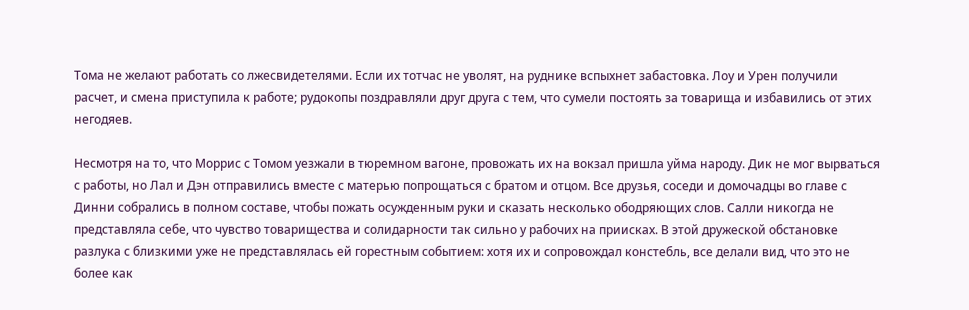Тома не желают работать со лжесвидетелями. Если их тотчас не уволят, на руднике вспыхнет забастовка. Лоу и Урен получили расчет, и смена приступила к работе; рудокопы поздравляли друг друга с тем, что сумели постоять за товарища и избавились от этих негодяев.

Несмотря на то, что Моррис с Томом уезжали в тюремном вагоне, провожать их на вокзал пришла уйма народу. Дик не мог вырваться с работы, но Лал и Дэн отправились вместе с матерью попрощаться с братом и отцом. Все друзья, соседи и домочадцы во главе с Динни собрались в полном составе, чтобы пожать осужденным руки и сказать несколько ободряющих слов. Салли никогда не представляла себе, что чувство товарищества и солидарности так сильно у рабочих на приисках. В этой дружеской обстановке разлука с близкими уже не представлялась ей горестным событием: хотя их и сопровождал констебль, все делали вид, что это не более как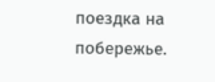поездка на побережье.